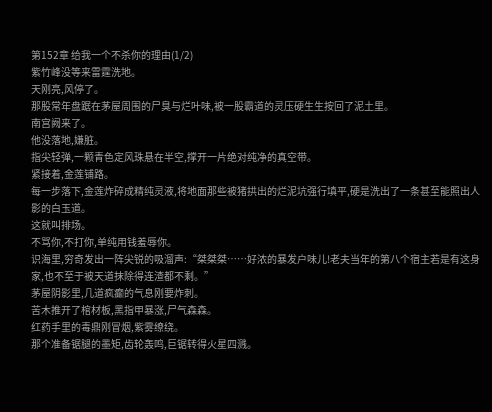第152章 给我一个不杀你的理由(1/2)
紫竹峰没等来雷霆洗地。
天刚亮,风停了。
那股常年盘踞在茅屋周围的尸臭与烂叶味,被一股霸道的灵压硬生生按回了泥土里。
南宫阙来了。
他没落地,嫌脏。
指尖轻弹,一颗青色定风珠悬在半空,撑开一片绝对纯净的真空带。
紧接着,金莲铺路。
每一步落下,金莲炸碎成精纯灵液,将地面那些被猪拱出的烂泥坑强行填平,硬是洗出了一条甚至能照出人影的白玉道。
这就叫排场。
不骂你,不打你,单纯用钱羞辱你。
识海里,穷奇发出一阵尖锐的吸溜声:“桀桀桀……好浓的暴发户味儿!老夫当年的第八个宿主若是有这身家,也不至于被天道抹除得连渣都不剩。”
茅屋阴影里,几道疯癫的气息刚要炸刺。
苦木推开了棺材板,黑指甲暴涨,尸气森森。
红药手里的毒鼎刚冒烟,紫雾缭绕。
那个准备锯腿的墨矩,齿轮轰鸣,巨锯转得火星四溅。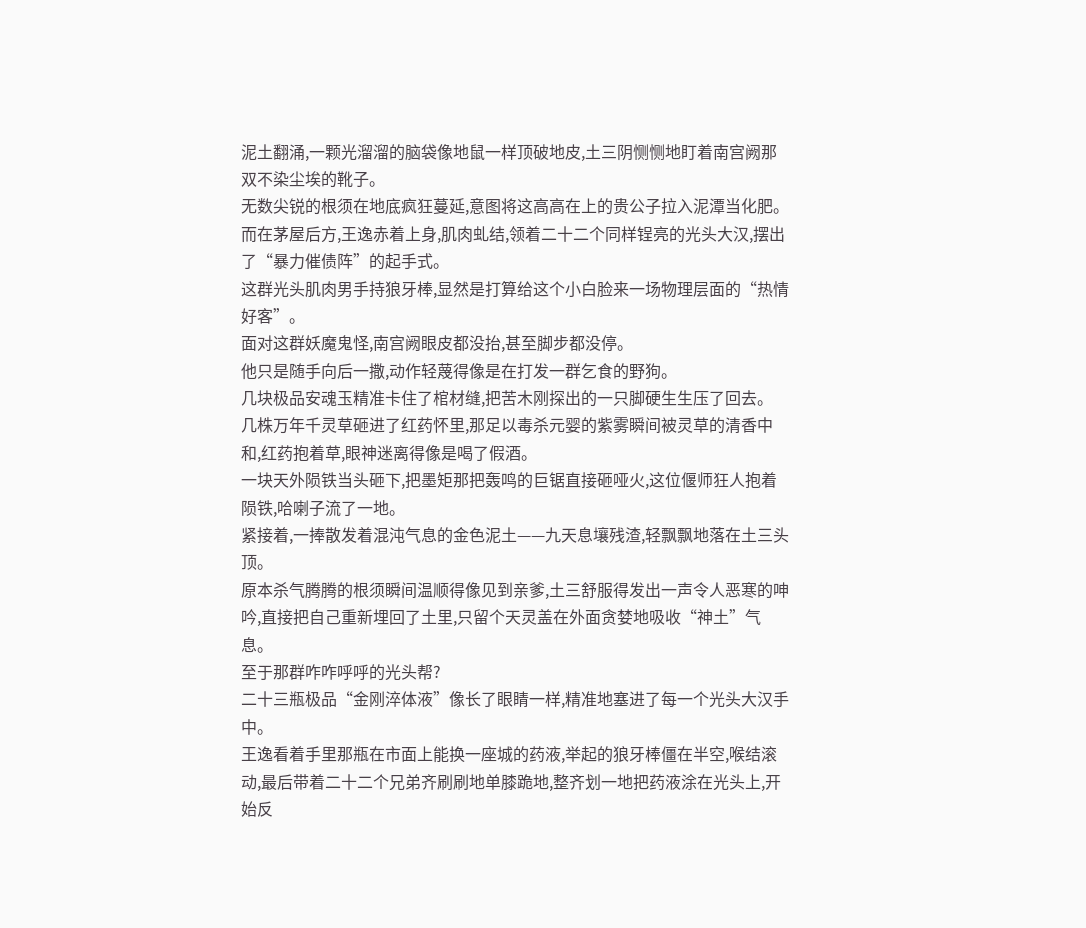泥土翻涌,一颗光溜溜的脑袋像地鼠一样顶破地皮,土三阴恻恻地盯着南宫阙那双不染尘埃的靴子。
无数尖锐的根须在地底疯狂蔓延,意图将这高高在上的贵公子拉入泥潭当化肥。
而在茅屋后方,王逸赤着上身,肌肉虬结,领着二十二个同样锃亮的光头大汉,摆出了“暴力催债阵”的起手式。
这群光头肌肉男手持狼牙棒,显然是打算给这个小白脸来一场物理层面的“热情好客”。
面对这群妖魔鬼怪,南宫阙眼皮都没抬,甚至脚步都没停。
他只是随手向后一撒,动作轻蔑得像是在打发一群乞食的野狗。
几块极品安魂玉精准卡住了棺材缝,把苦木刚探出的一只脚硬生生压了回去。
几株万年千灵草砸进了红药怀里,那足以毒杀元婴的紫雾瞬间被灵草的清香中和,红药抱着草,眼神迷离得像是喝了假酒。
一块天外陨铁当头砸下,把墨矩那把轰鸣的巨锯直接砸哑火,这位偃师狂人抱着陨铁,哈喇子流了一地。
紧接着,一捧散发着混沌气息的金色泥土——九天息壤残渣,轻飘飘地落在土三头顶。
原本杀气腾腾的根须瞬间温顺得像见到亲爹,土三舒服得发出一声令人恶寒的呻吟,直接把自己重新埋回了土里,只留个天灵盖在外面贪婪地吸收“神土”气息。
至于那群咋咋呼呼的光头帮?
二十三瓶极品“金刚淬体液”像长了眼睛一样,精准地塞进了每一个光头大汉手中。
王逸看着手里那瓶在市面上能换一座城的药液,举起的狼牙棒僵在半空,喉结滚动,最后带着二十二个兄弟齐刷刷地单膝跪地,整齐划一地把药液涂在光头上,开始反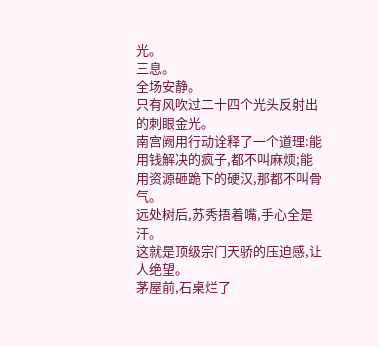光。
三息。
全场安静。
只有风吹过二十四个光头反射出的刺眼金光。
南宫阙用行动诠释了一个道理:能用钱解决的疯子,都不叫麻烦;能用资源砸跪下的硬汉,那都不叫骨气。
远处树后,苏秀捂着嘴,手心全是汗。
这就是顶级宗门天骄的压迫感,让人绝望。
茅屋前,石桌烂了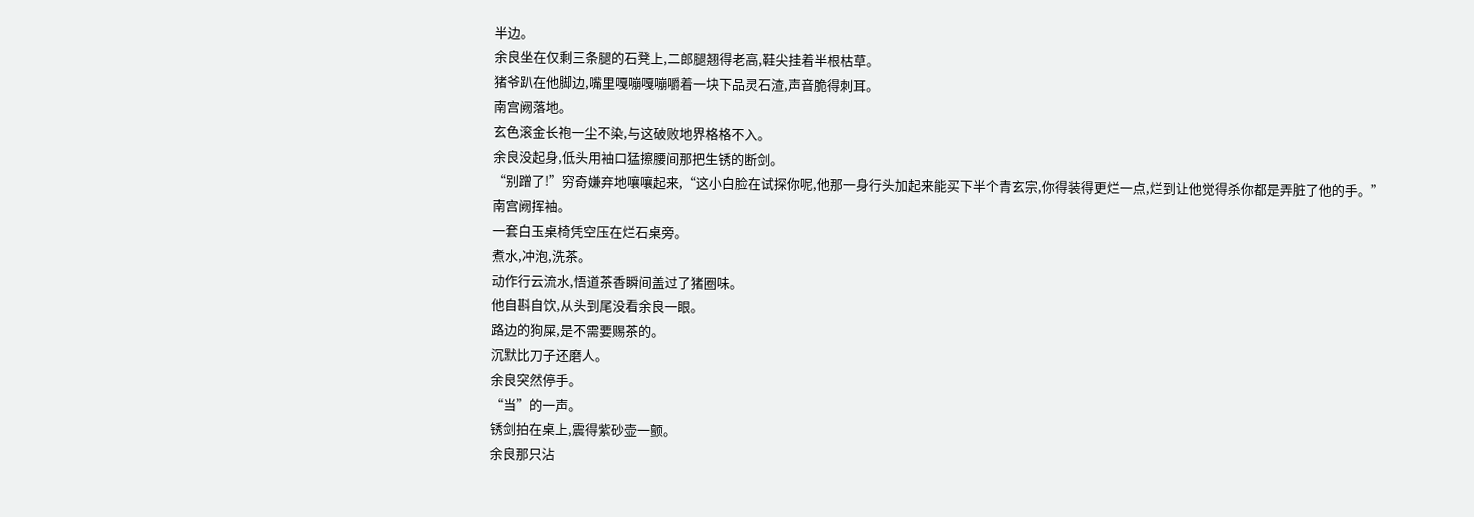半边。
余良坐在仅剩三条腿的石凳上,二郎腿翘得老高,鞋尖挂着半根枯草。
猪爷趴在他脚边,嘴里嘎嘣嘎嘣嚼着一块下品灵石渣,声音脆得刺耳。
南宫阙落地。
玄色滚金长袍一尘不染,与这破败地界格格不入。
余良没起身,低头用袖口猛擦腰间那把生锈的断剑。
“别蹭了!”穷奇嫌弃地嚷嚷起来,“这小白脸在试探你呢,他那一身行头加起来能买下半个青玄宗,你得装得更烂一点,烂到让他觉得杀你都是弄脏了他的手。”
南宫阙挥袖。
一套白玉桌椅凭空压在烂石桌旁。
煮水,冲泡,洗茶。
动作行云流水,悟道茶香瞬间盖过了猪圈味。
他自斟自饮,从头到尾没看余良一眼。
路边的狗屎,是不需要赐茶的。
沉默比刀子还磨人。
余良突然停手。
“当”的一声。
锈剑拍在桌上,震得紫砂壶一颤。
余良那只沾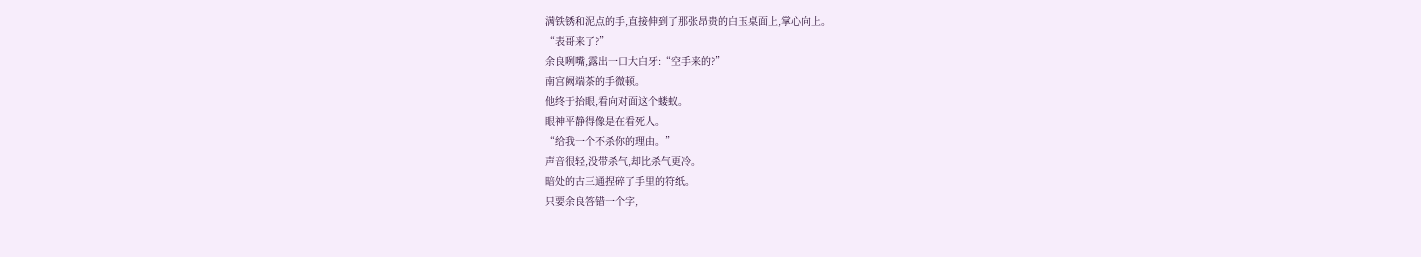满铁锈和泥点的手,直接伸到了那张昂贵的白玉桌面上,掌心向上。
“表哥来了?”
余良咧嘴,露出一口大白牙:“空手来的?”
南宫阙端茶的手微顿。
他终于抬眼,看向对面这个蝼蚁。
眼神平静得像是在看死人。
“给我一个不杀你的理由。”
声音很轻,没带杀气,却比杀气更冷。
暗处的古三通捏碎了手里的符纸。
只要余良答错一个字,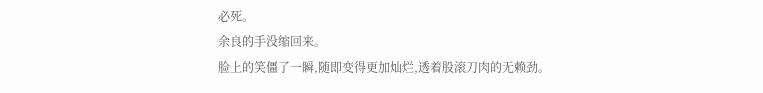必死。
余良的手没缩回来。
脸上的笑僵了一瞬,随即变得更加灿烂,透着股滚刀肉的无赖劲。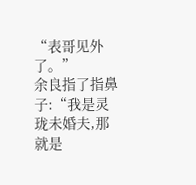“表哥见外了。”
余良指了指鼻子:“我是灵珑未婚夫,那就是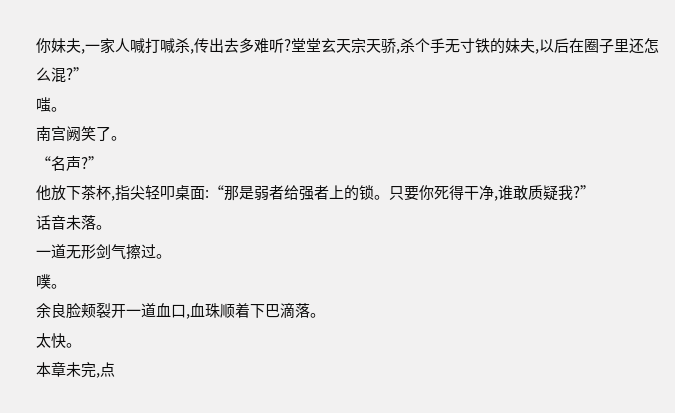你妹夫,一家人喊打喊杀,传出去多难听?堂堂玄天宗天骄,杀个手无寸铁的妹夫,以后在圈子里还怎么混?”
嗤。
南宫阙笑了。
“名声?”
他放下茶杯,指尖轻叩桌面:“那是弱者给强者上的锁。只要你死得干净,谁敢质疑我?”
话音未落。
一道无形剑气擦过。
噗。
余良脸颊裂开一道血口,血珠顺着下巴滴落。
太快。
本章未完,点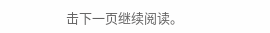击下一页继续阅读。